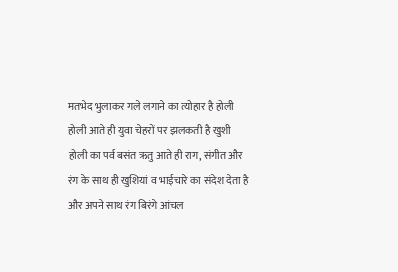मतभेद भुलाकर गले लगाने का त्योहार है होली
होली आते ही युवा चेहरों पर झलकती है खुशी
होली का पर्व बसंत ऋतु आते ही राग, संगीत और रंग के साथ ही खुशियां व भाईचारे का संदेश देता है और अपने साथ रंग बिरंगे आंचल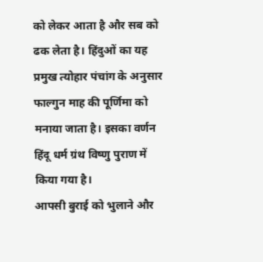को लेकर आता है और सब को ढक लेता है। हिंदुओं का यह प्रमुख त्योहार पंचांग के अनुसार फाल्गुन माह की पूर्णिमा को मनाया जाता है। इसका वर्णन हिंदू धर्म ग्रंथ विष्णु पुराण में किया गया है।
आपसी बुराई को भुलाने और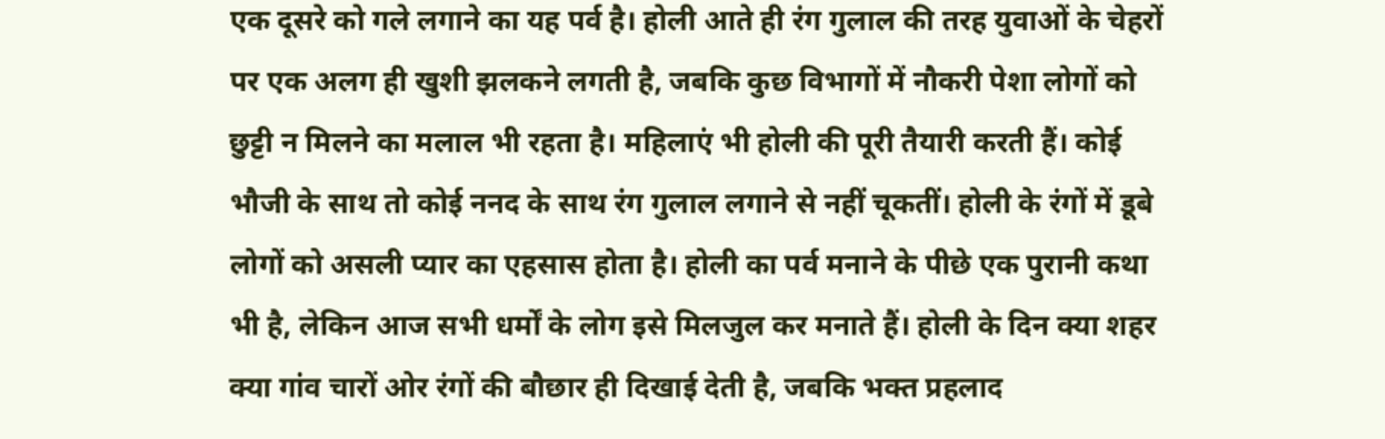एक दूसरे को गले लगाने का यह पर्व है। होली आते ही रंग गुलाल की तरह युवाओं के चेहरों पर एक अलग ही खुशी झलकने लगती है, जबकि कुछ विभागों में नौकरी पेशा लोगों को छुट्टी न मिलने का मलाल भी रहता है। महिलाएं भी होली की पूरी तैयारी करती हैं। कोई भौजी के साथ तो कोई ननद के साथ रंग गुलाल लगाने से नहीं चूकतीं। होली के रंगों में डूबे लोगों को असली प्यार का एहसास होता है। होली का पर्व मनाने के पीछे एक पुरानी कथा भी है, लेकिन आज सभी धर्मों के लोग इसे मिलजुल कर मनाते हैं। होली के दिन क्या शहर क्या गांव चारों ओर रंगों की बौछार ही दिखाई देती है, जबकि भक्त प्रहलाद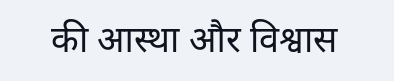की आस्था और विश्वास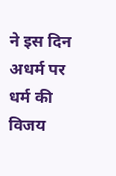ने इस दिन अधर्म पर धर्म की विजय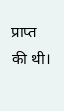प्राप्त की थी।